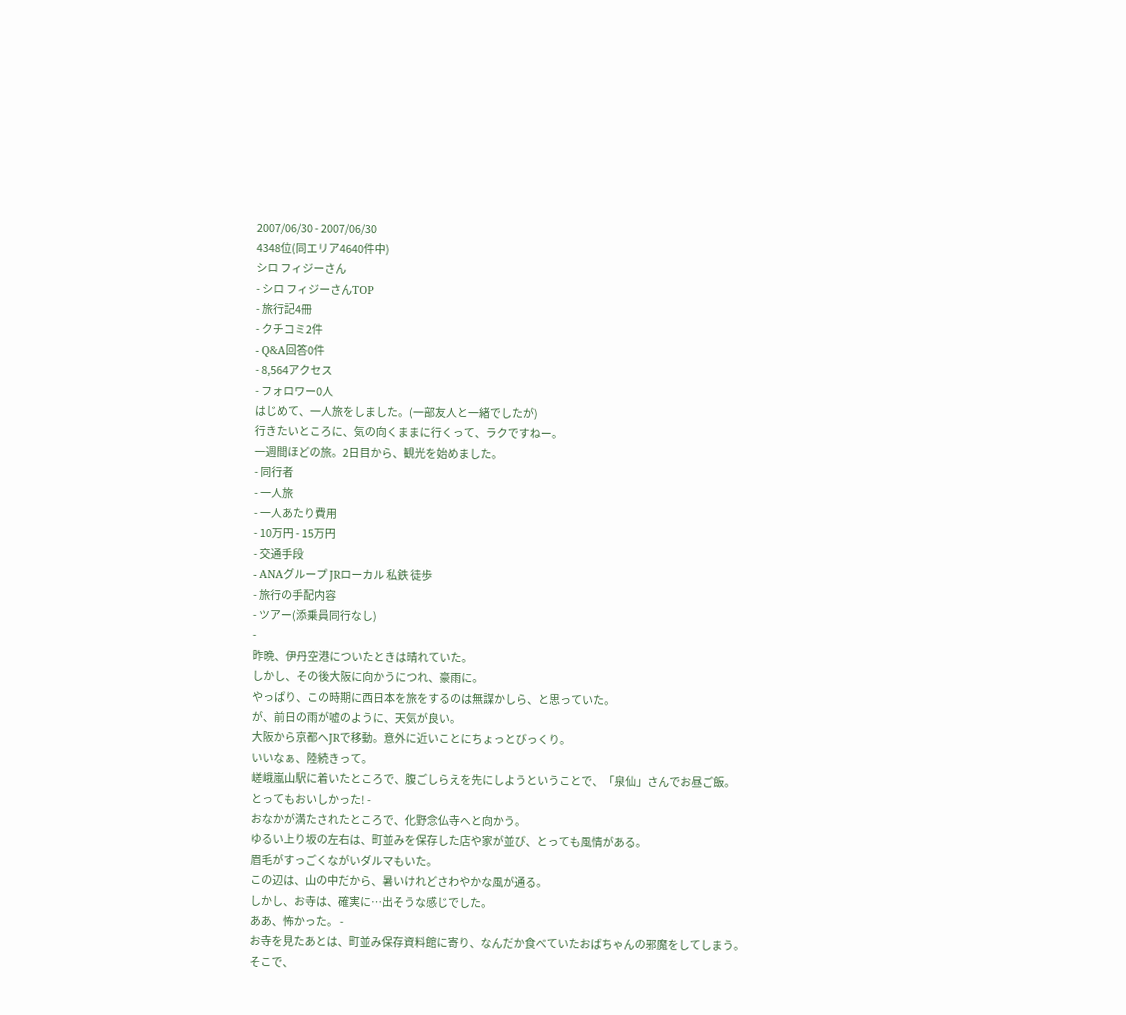2007/06/30 - 2007/06/30
4348位(同エリア4640件中)
シロ フィジーさん
- シロ フィジーさんTOP
- 旅行記4冊
- クチコミ2件
- Q&A回答0件
- 8,564アクセス
- フォロワー0人
はじめて、一人旅をしました。(一部友人と一緒でしたが)
行きたいところに、気の向くままに行くって、ラクですねー。
一週間ほどの旅。2日目から、観光を始めました。
- 同行者
- 一人旅
- 一人あたり費用
- 10万円 - 15万円
- 交通手段
- ANAグループ JRローカル 私鉄 徒歩
- 旅行の手配内容
- ツアー(添乗員同行なし)
-
昨晩、伊丹空港についたときは晴れていた。
しかし、その後大阪に向かうにつれ、豪雨に。
やっぱり、この時期に西日本を旅をするのは無謀かしら、と思っていた。
が、前日の雨が嘘のように、天気が良い。
大阪から京都へJRで移動。意外に近いことにちょっとびっくり。
いいなぁ、陸続きって。
嵯峨嵐山駅に着いたところで、腹ごしらえを先にしようということで、「泉仙」さんでお昼ご飯。
とってもおいしかった! -
おなかが満たされたところで、化野念仏寺へと向かう。
ゆるい上り坂の左右は、町並みを保存した店や家が並び、とっても風情がある。
眉毛がすっごくながいダルマもいた。
この辺は、山の中だから、暑いけれどさわやかな風が通る。
しかし、お寺は、確実に…出そうな感じでした。
ああ、怖かった。 -
お寺を見たあとは、町並み保存資料館に寄り、なんだか食べていたおばちゃんの邪魔をしてしまう。
そこで、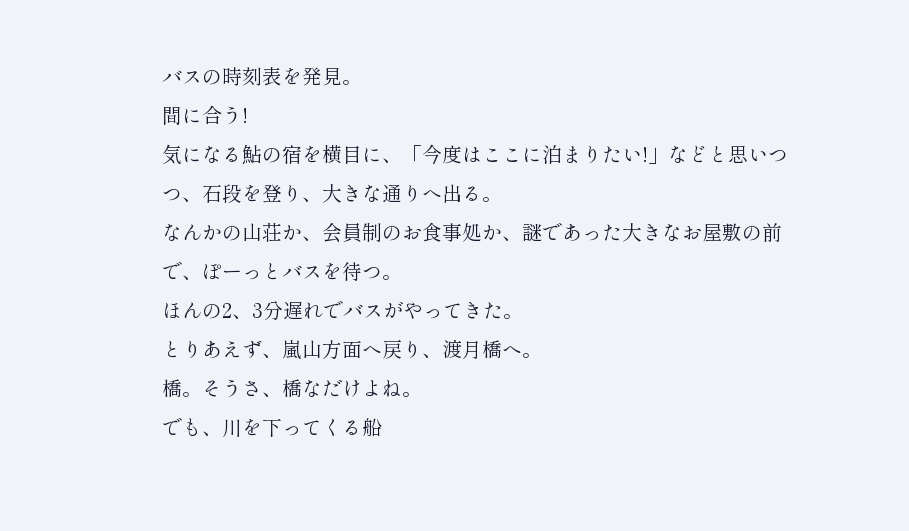バスの時刻表を発見。
間に合う!
気になる鮎の宿を横目に、「今度はここに泊まりたい!」などと思いつつ、石段を登り、大きな通りへ出る。
なんかの山荘か、会員制のお食事処か、謎であった大きなお屋敷の前で、ぽーっとバスを待つ。
ほんの2、3分遅れでバスがやってきた。
とりあえず、嵐山方面へ戻り、渡月橋へ。
橋。そうさ、橋なだけよね。
でも、川を下ってくる船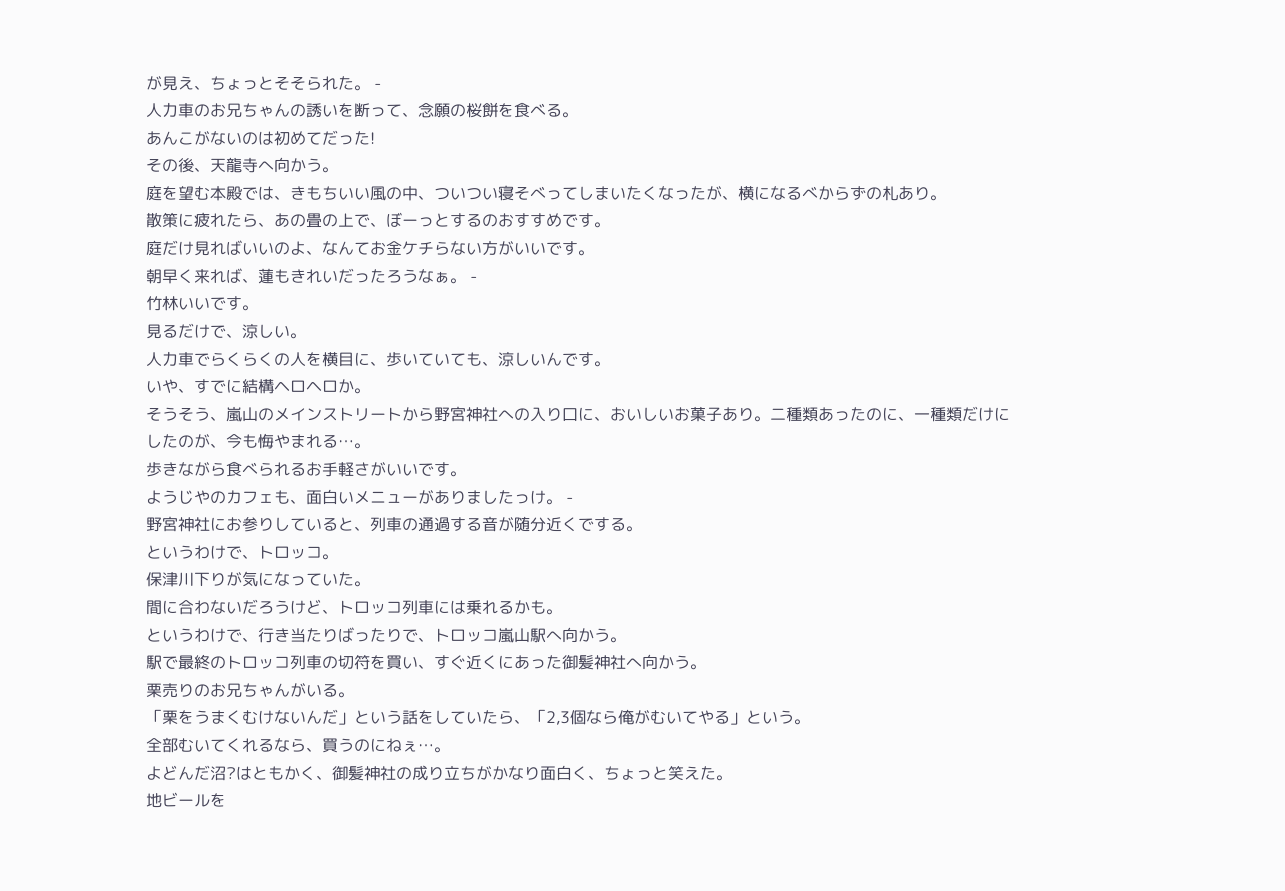が見え、ちょっとそそられた。 -
人力車のお兄ちゃんの誘いを断って、念願の桜餅を食べる。
あんこがないのは初めてだった!
その後、天龍寺へ向かう。
庭を望む本殿では、きもちいい風の中、ついつい寝そべってしまいたくなったが、横になるべからずの札あり。
散策に疲れたら、あの畳の上で、ぼーっとするのおすすめです。
庭だけ見ればいいのよ、なんてお金ケチらない方がいいです。
朝早く来れば、蓮もきれいだったろうなぁ。 -
竹林いいです。
見るだけで、涼しい。
人力車でらくらくの人を横目に、歩いていても、涼しいんです。
いや、すでに結構ヘロヘロか。
そうそう、嵐山のメインストリートから野宮神社への入り口に、おいしいお菓子あり。二種類あったのに、一種類だけにしたのが、今も悔やまれる…。
歩きながら食べられるお手軽さがいいです。
ようじやのカフェも、面白いメニューがありましたっけ。 -
野宮神社にお参りしていると、列車の通過する音が随分近くでする。
というわけで、トロッコ。
保津川下りが気になっていた。
間に合わないだろうけど、トロッコ列車には乗れるかも。
というわけで、行き当たりばったりで、トロッコ嵐山駅へ向かう。
駅で最終のトロッコ列車の切符を買い、すぐ近くにあった御髪神社へ向かう。
栗売りのお兄ちゃんがいる。
「栗をうまくむけないんだ」という話をしていたら、「2,3個なら俺がむいてやる」という。
全部むいてくれるなら、買うのにねぇ…。
よどんだ沼?はともかく、御髪神社の成り立ちがかなり面白く、ちょっと笑えた。
地ビールを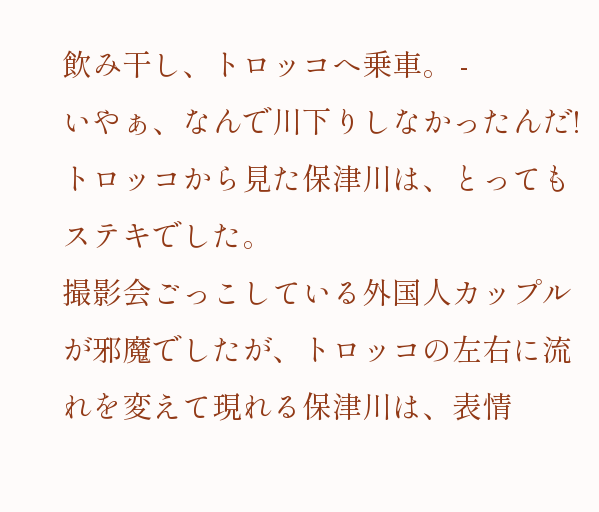飲み干し、トロッコへ乗車。 -
いやぁ、なんで川下りしなかったんだ!
トロッコから見た保津川は、とってもステキでした。
撮影会ごっこしている外国人カップルが邪魔でしたが、トロッコの左右に流れを変えて現れる保津川は、表情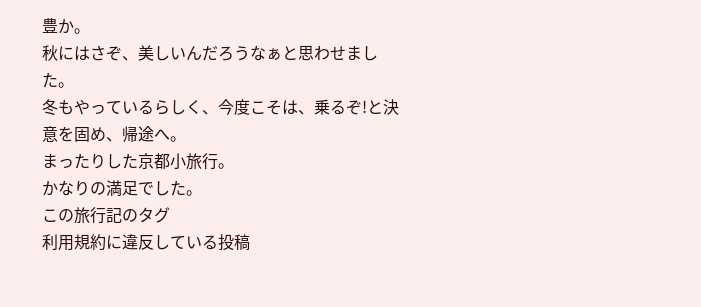豊か。
秋にはさぞ、美しいんだろうなぁと思わせました。
冬もやっているらしく、今度こそは、乗るぞ!と決意を固め、帰途へ。
まったりした京都小旅行。
かなりの満足でした。
この旅行記のタグ
利用規約に違反している投稿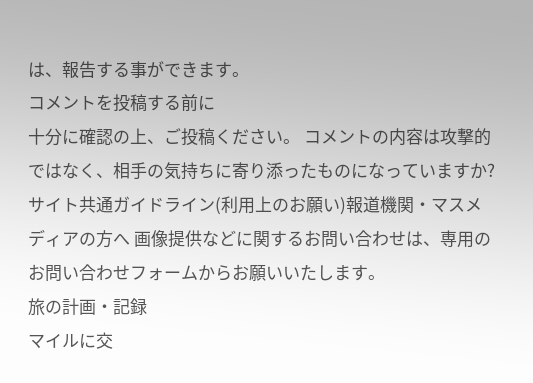は、報告する事ができます。
コメントを投稿する前に
十分に確認の上、ご投稿ください。 コメントの内容は攻撃的ではなく、相手の気持ちに寄り添ったものになっていますか?
サイト共通ガイドライン(利用上のお願い)報道機関・マスメディアの方へ 画像提供などに関するお問い合わせは、専用のお問い合わせフォームからお願いいたします。
旅の計画・記録
マイルに交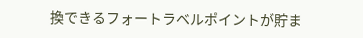換できるフォートラベルポイントが貯ま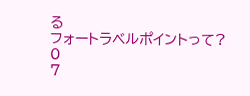る
フォートラベルポイントって?
0
7